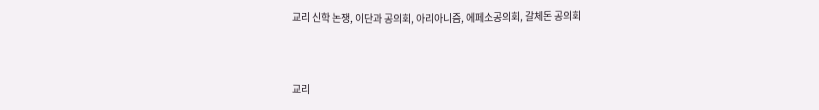교리 신학 논쟁, 이단과 공의회, 아리아니즘, 에페소공의회, 갈체돈 공의회



교리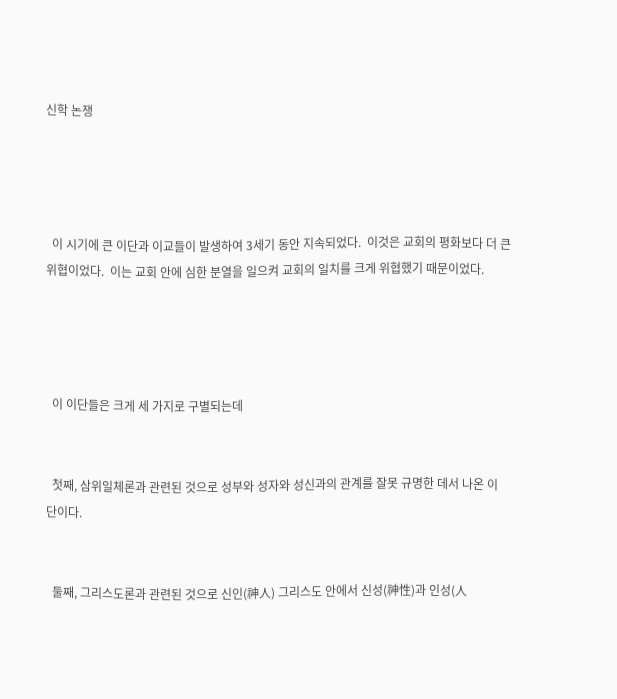신학 논쟁




  이 시기에 큰 이단과 이교들이 발생하여 3세기 동안 지속되었다.  이것은 교회의 평화보다 더 큰 위협이었다.  이는 교회 안에 심한 분열을 일으켜 교회의 일치를 크게 위협했기 때문이었다.




  이 이단들은 크게 세 가지로 구별되는데


  첫째, 삼위일체론과 관련된 것으로 성부와 성자와 성신과의 관계를 잘못 규명한 데서 나온 이          단이다.


  둘째, 그리스도론과 관련된 것으로 신인(神人) 그리스도 안에서 신성(神性)과 인성(人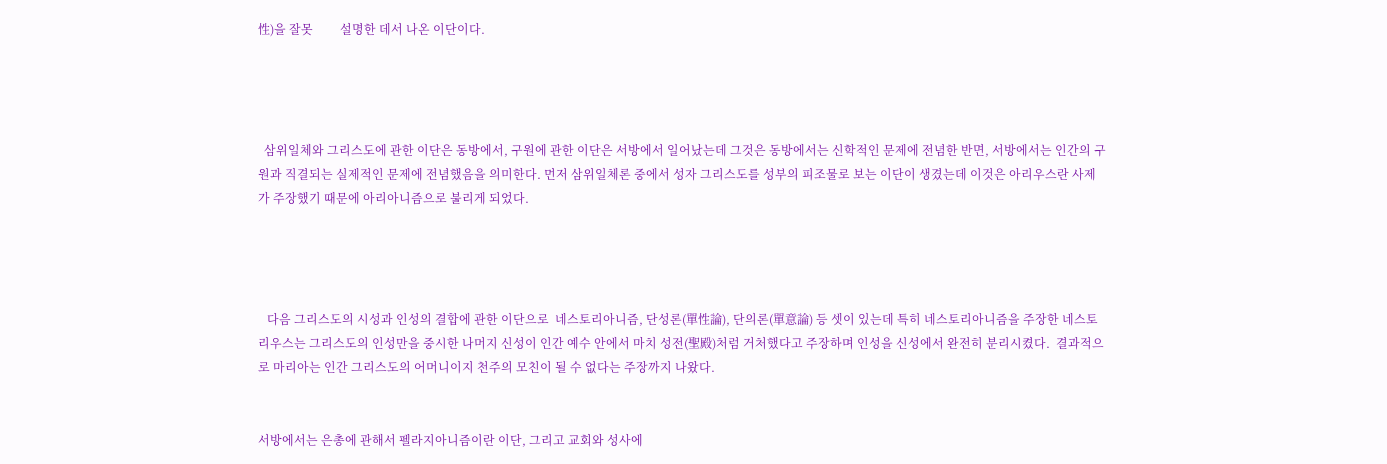性)을 잘못         설명한 데서 나온 이단이다.




  삼위일체와 그리스도에 관한 이단은 동방에서, 구원에 관한 이단은 서방에서 일어났는데 그것은 동방에서는 신학적인 문제에 전념한 반면, 서방에서는 인간의 구원과 직결되는 실제적인 문제에 전념했음을 의미한다. 먼저 삼위일체론 중에서 성자 그리스도를 성부의 피조물로 보는 이단이 생겼는데 이것은 아리우스란 사제가 주장했기 때문에 아리아니즘으로 불리게 되었다.




   다음 그리스도의 시성과 인성의 결합에 관한 이단으로  네스토리아니즘, 단성론(單性論), 단의론(單意論) 등 셋이 있는데 특히 네스토리아니즘을 주장한 네스토리우스는 그리스도의 인성만을 중시한 나머지 신성이 인간 예수 안에서 마치 성전(聖殿)처럼 거처했다고 주장하며 인성을 신성에서 완전히 분리시켰다.  결과적으로 마리아는 인간 그리스도의 어머니이지 천주의 모친이 될 수 없다는 주장까지 나왔다.


서방에서는 은총에 관해서 펠라지아니즘이란 이단, 그리고 교회와 성사에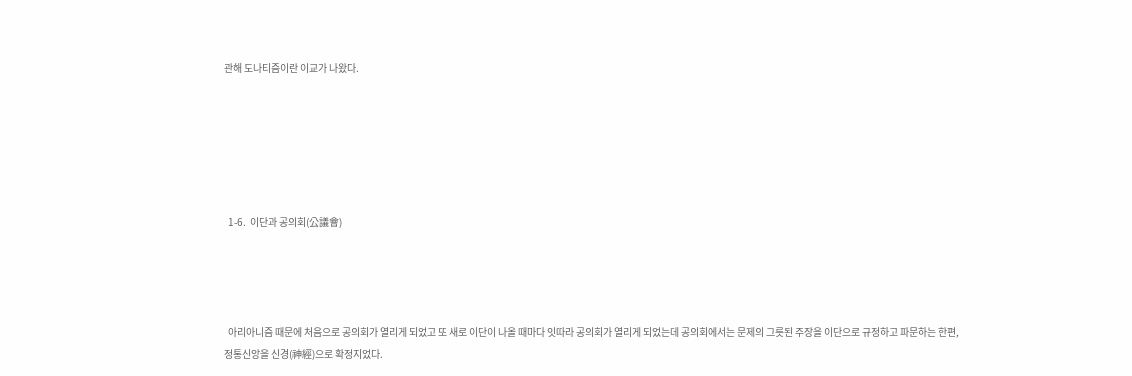관해 도나티즘이란 이교가 나왔다.






  1-6.  이단과 공의회(公議會)




  아리아니즘 때문에 처음으로 공의회가 열리게 되었고 또 새로 이단이 나올 때마다 잇따라 공의회가 열리게 되었는데 공의회에서는 문제의 그릇된 주장을 이단으로 규정하고 파문하는 한편, 정통신앙을 신경(神經)으로 확정지었다.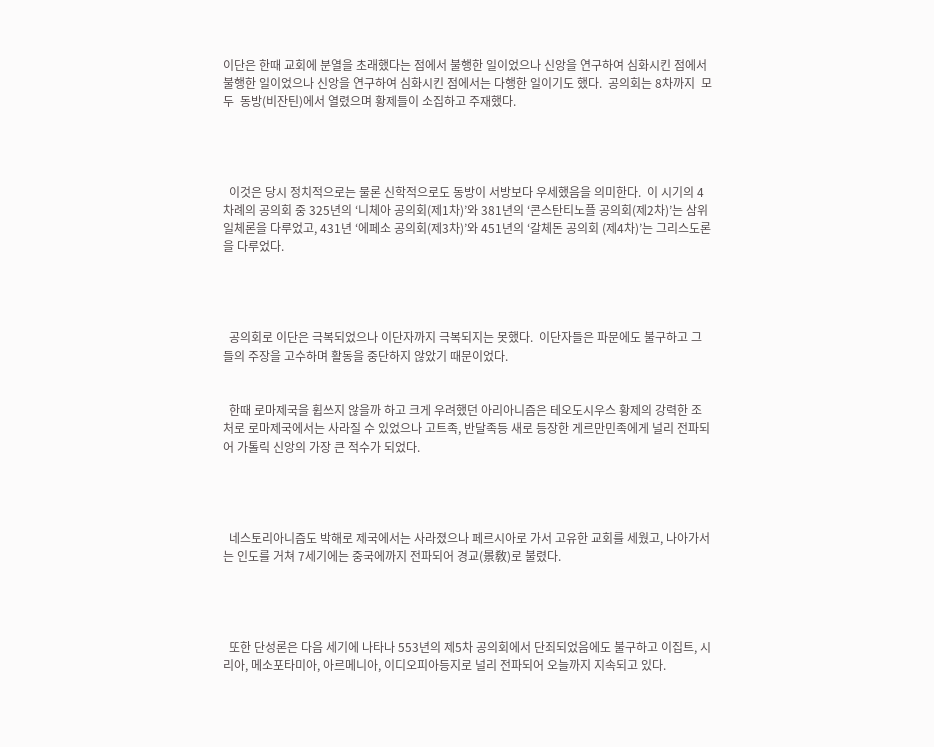이단은 한때 교회에 분열을 초래했다는 점에서 불행한 일이었으나 신앙을 연구하여 심화시킨 점에서 불행한 일이었으나 신앙을 연구하여 심화시킨 점에서는 다행한 일이기도 했다.  공의회는 8차까지  모두  동방(비잔틴)에서 열렸으며 황제들이 소집하고 주재했다.




  이것은 당시 정치적으로는 물론 신학적으로도 동방이 서방보다 우세했음을 의미한다.  이 시기의 4차례의 공의회 중 325년의 ‘니체아 공의회(제1차)’와 381년의 ‘콘스탄티노플 공의회(제2차)’는 삼위일체론을 다루었고, 431년 ‘에페소 공의회(제3차)’와 451년의 ‘갈체돈 공의회 (제4차)’는 그리스도론을 다루었다.




  공의회로 이단은 극복되었으나 이단자까지 극복되지는 못했다.  이단자들은 파문에도 불구하고 그들의 주장을 고수하며 활동을 중단하지 않았기 때문이었다.


  한때 로마제국을 휩쓰지 않을까 하고 크게 우려했던 아리아니즘은 테오도시우스 황제의 강력한 조처로 로마제국에서는 사라질 수 있었으나 고트족, 반달족등 새로 등장한 게르만민족에게 널리 전파되어 가톨릭 신앙의 가장 큰 적수가 되었다.




  네스토리아니즘도 박해로 제국에서는 사라졌으나 페르시아로 가서 고유한 교회를 세웠고, 나아가서는 인도를 거쳐 7세기에는 중국에까지 전파되어 경교(景敎)로 불렸다.




  또한 단성론은 다음 세기에 나타나 553년의 제5차 공의회에서 단죄되었음에도 불구하고 이집트, 시리아, 메소포타미아, 아르메니아, 이디오피아등지로 널리 전파되어 오늘까지 지속되고 있다.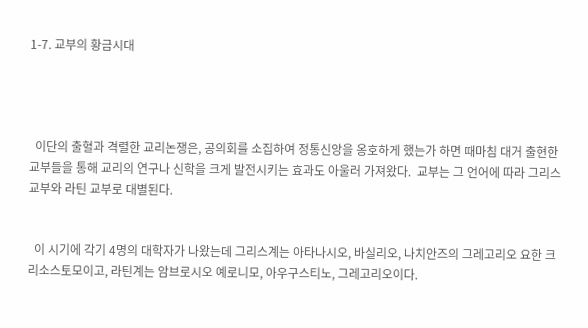1-7. 교부의 황금시대




  이단의 출혈과 격렬한 교리논쟁은, 공의회를 소집하여 정통신앙을 옹호하게 했는가 하면 때마침 대거 출현한 교부들을 통해 교리의 연구나 신학을 크게 발전시키는 효과도 아울러 가져왔다.  교부는 그 언어에 따라 그리스 교부와 라틴 교부로 대별된다.


  이 시기에 각기 4명의 대학자가 나왔는데 그리스계는 아타나시오, 바실리오, 나치안즈의 그레고리오 요한 크리소스토모이고, 라틴계는 암브로시오 예로니모, 아우구스티노, 그레고리오이다.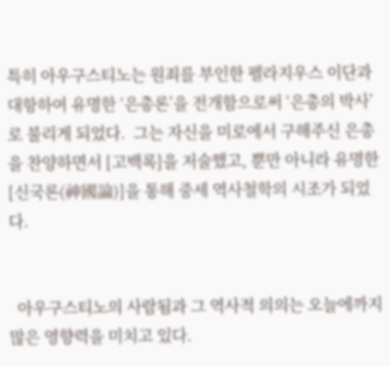특히 아우구스티노는 원죄를 부인한 펠라지우스 이단과 대항하여 유명한 ‘은총론’을 전개함으로써 ‘은총의 박사’로 불리게 되었다.  그는 자신을 미로에서 구해주신 은총을 찬양하면서 [고백록]을 저술했고, 뿐만 아니라 유명한 [신국론(神國論)]을 통해 중세 역사철학의 시조가 되었다.


  아우구스티노의 사람됨과 그 역사적 의의는 오늘에까지 많은 영향력을 미치고 있다.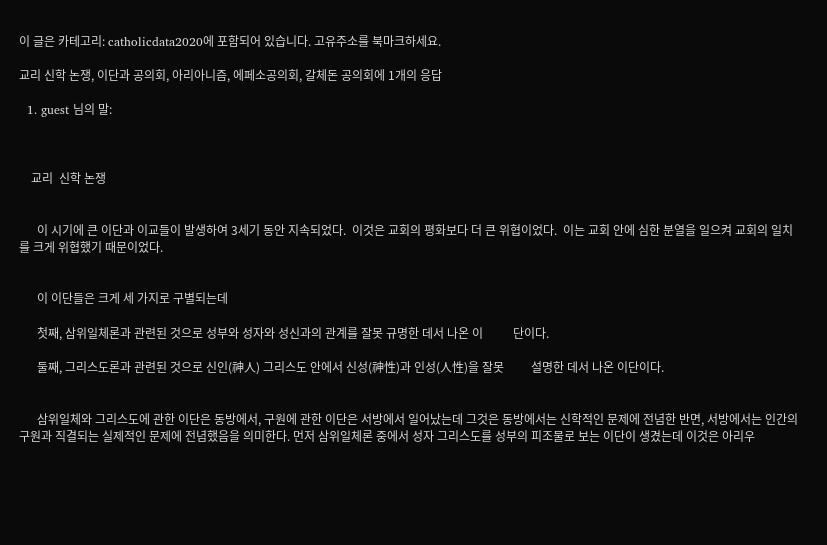이 글은 카테고리: catholicdata2020에 포함되어 있습니다. 고유주소를 북마크하세요.

교리 신학 논쟁, 이단과 공의회, 아리아니즘, 에페소공의회, 갈체돈 공의회에 1개의 응답

  1. guest 님의 말:



    교리  신학 논쟁


      이 시기에 큰 이단과 이교들이 발생하여 3세기 동안 지속되었다.  이것은 교회의 평화보다 더 큰 위협이었다.  이는 교회 안에 심한 분열을 일으켜 교회의 일치를 크게 위협했기 때문이었다.


      이 이단들은 크게 세 가지로 구별되는데

      첫째, 삼위일체론과 관련된 것으로 성부와 성자와 성신과의 관계를 잘못 규명한 데서 나온 이          단이다.

      둘째, 그리스도론과 관련된 것으로 신인(神人) 그리스도 안에서 신성(神性)과 인성(人性)을 잘못         설명한 데서 나온 이단이다.


      삼위일체와 그리스도에 관한 이단은 동방에서, 구원에 관한 이단은 서방에서 일어났는데 그것은 동방에서는 신학적인 문제에 전념한 반면, 서방에서는 인간의 구원과 직결되는 실제적인 문제에 전념했음을 의미한다. 먼저 삼위일체론 중에서 성자 그리스도를 성부의 피조물로 보는 이단이 생겼는데 이것은 아리우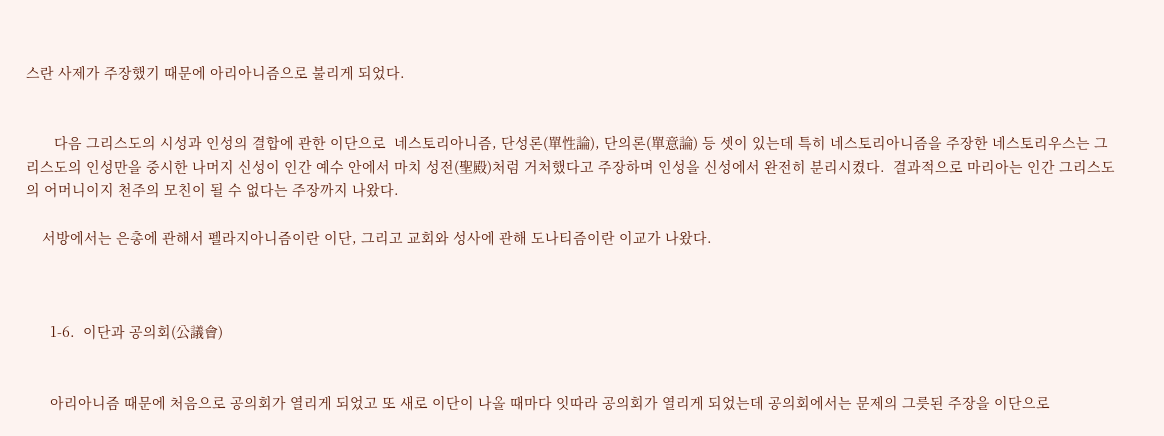스란 사제가 주장했기 때문에 아리아니즘으로 불리게 되었다.


       다음 그리스도의 시성과 인성의 결합에 관한 이단으로  네스토리아니즘, 단성론(單性論), 단의론(單意論) 등 셋이 있는데 특히 네스토리아니즘을 주장한 네스토리우스는 그리스도의 인성만을 중시한 나머지 신성이 인간 예수 안에서 마치 성전(聖殿)처럼 거처했다고 주장하며 인성을 신성에서 완전히 분리시켰다.  결과적으로 마리아는 인간 그리스도의 어머니이지 천주의 모친이 될 수 없다는 주장까지 나왔다.

    서방에서는 은총에 관해서 펠라지아니즘이란 이단, 그리고 교회와 성사에 관해 도나티즘이란 이교가 나왔다.



      1-6.  이단과 공의회(公議會)


      아리아니즘 때문에 처음으로 공의회가 열리게 되었고 또 새로 이단이 나올 때마다 잇따라 공의회가 열리게 되었는데 공의회에서는 문제의 그릇된 주장을 이단으로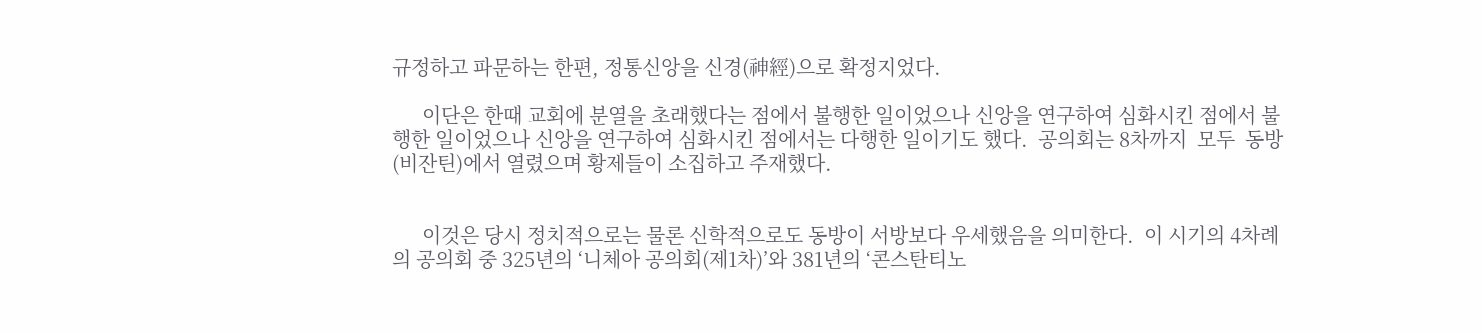규정하고 파문하는 한편, 정통신앙을 신경(神經)으로 확정지었다.

      이단은 한때 교회에 분열을 초래했다는 점에서 불행한 일이었으나 신앙을 연구하여 심화시킨 점에서 불행한 일이었으나 신앙을 연구하여 심화시킨 점에서는 다행한 일이기도 했다.  공의회는 8차까지  모두  동방(비잔틴)에서 열렸으며 황제들이 소집하고 주재했다.


      이것은 당시 정치적으로는 물론 신학적으로도 동방이 서방보다 우세했음을 의미한다.  이 시기의 4차례의 공의회 중 325년의 ‘니체아 공의회(제1차)’와 381년의 ‘콘스탄티노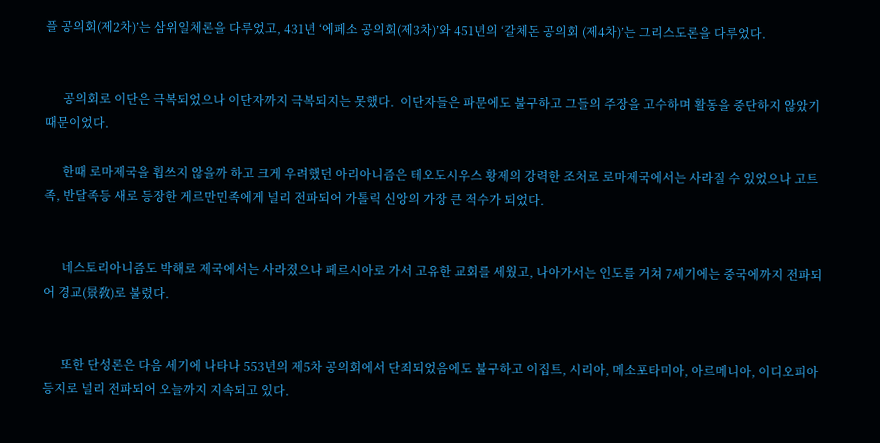플 공의회(제2차)’는 삼위일체론을 다루었고, 431년 ‘에페소 공의회(제3차)’와 451년의 ‘갈체돈 공의회 (제4차)’는 그리스도론을 다루었다.


      공의회로 이단은 극복되었으나 이단자까지 극복되지는 못했다.  이단자들은 파문에도 불구하고 그들의 주장을 고수하며 활동을 중단하지 않았기 때문이었다.

      한때 로마제국을 휩쓰지 않을까 하고 크게 우려했던 아리아니즘은 테오도시우스 황제의 강력한 조처로 로마제국에서는 사라질 수 있었으나 고트족, 반달족등 새로 등장한 게르만민족에게 널리 전파되어 가톨릭 신앙의 가장 큰 적수가 되었다.


      네스토리아니즘도 박해로 제국에서는 사라졌으나 페르시아로 가서 고유한 교회를 세웠고, 나아가서는 인도를 거쳐 7세기에는 중국에까지 전파되어 경교(景敎)로 불렸다.


      또한 단성론은 다음 세기에 나타나 553년의 제5차 공의회에서 단죄되었음에도 불구하고 이집트, 시리아, 메소포타미아, 아르메니아, 이디오피아등지로 널리 전파되어 오늘까지 지속되고 있다.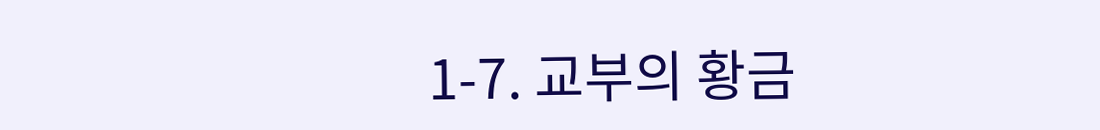1-7. 교부의 황금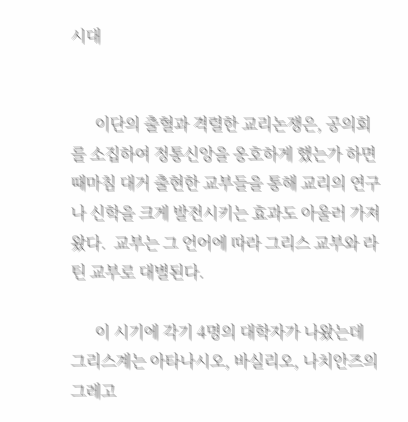시대


      이단의 출혈과 격렬한 교리논쟁은, 공의회를 소집하여 정통신앙을 옹호하게 했는가 하면 때마침 대거 출현한 교부들을 통해 교리의 연구나 신학을 크게 발전시키는 효과도 아울러 가져왔다.  교부는 그 언어에 따라 그리스 교부와 라틴 교부로 대별된다.

      이 시기에 각기 4명의 대학자가 나왔는데 그리스계는 아타나시오, 바실리오, 나치안즈의 그레고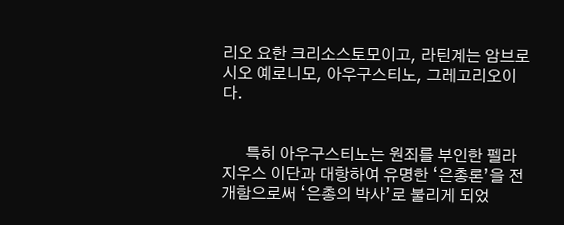리오 요한 크리소스토모이고, 라틴계는 암브로시오 예로니모, 아우구스티노, 그레고리오이다.


      특히 아우구스티노는 원죄를 부인한 펠라지우스 이단과 대항하여 유명한 ‘은총론’을 전개함으로써 ‘은총의 박사’로 불리게 되었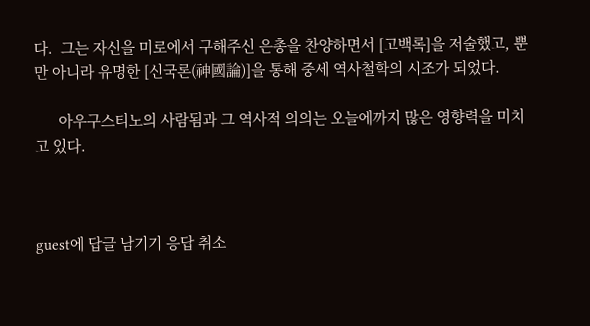다.  그는 자신을 미로에서 구해주신 은총을 찬양하면서 [고백록]을 저술했고, 뿐만 아니라 유명한 [신국론(神國論)]을 통해 중세 역사철학의 시조가 되었다.

      아우구스티노의 사람됨과 그 역사적 의의는 오늘에까지 많은 영향력을 미치고 있다.



guest에 답글 남기기 응답 취소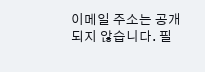이메일 주소는 공개되지 않습니다. 필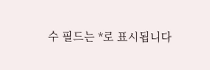수 필드는 *로 표시됩니다